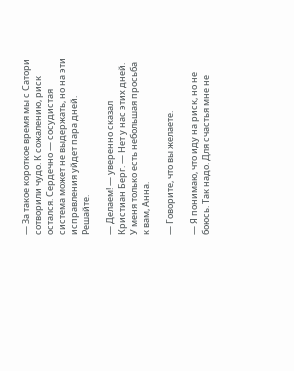— За такое короткое время мы с Сатори сотворили чудо. К сожалению, риск остался. Сердечно — сосудистая система может не выдержать, но на эти исправления уйдет пара дней. Решайте.

— Делаем! — уверенно сказал Кристиан Берг. — Нет у нас этих дней. У меня только есть небольшая просьба к вам, Анна.

— Говорите, что вы желаете.

— Я понимаю, что иду на риск, но не боюсь. Так надо. Для счастья мне не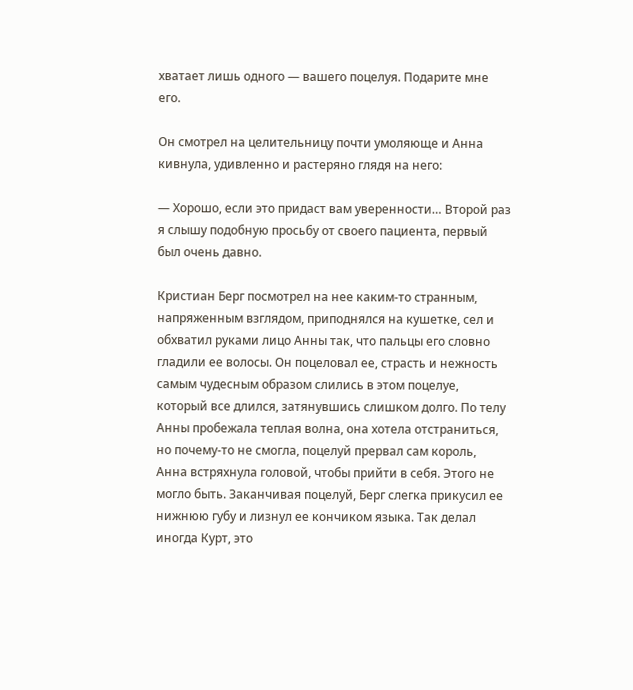хватает лишь одного — вашего поцелуя. Подарите мне его.

Он смотрел на целительницу почти умоляюще и Анна кивнула, удивленно и растеряно глядя на него:

— Хорошо, если это придаст вам уверенности… Второй раз я слышу подобную просьбу от своего пациента, первый был очень давно.

Кристиан Берг посмотрел на нее каким-то странным, напряженным взглядом, приподнялся на кушетке, сел и обхватил руками лицо Анны так, что пальцы его словно гладили ее волосы. Он поцеловал ее, страсть и нежность самым чудесным образом слились в этом поцелуе, который все длился, затянувшись слишком долго. По телу Анны пробежала теплая волна, она хотела отстраниться, но почему-то не смогла, поцелуй прервал сам король, Анна встряхнула головой, чтобы прийти в себя. Этого не могло быть. Заканчивая поцелуй, Берг слегка прикусил ее нижнюю губу и лизнул ее кончиком языка. Так делал иногда Курт, это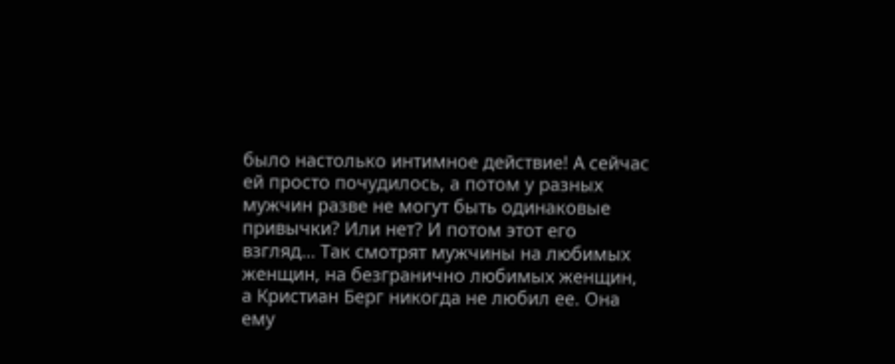было настолько интимное действие! А сейчас ей просто почудилось, а потом у разных мужчин разве не могут быть одинаковые привычки? Или нет? И потом этот его взгляд… Так смотрят мужчины на любимых женщин, на безгранично любимых женщин, а Кристиан Берг никогда не любил ее. Она ему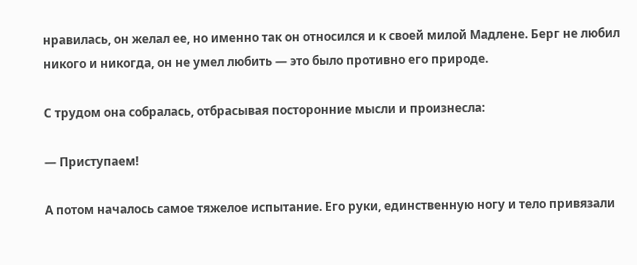нравилась, он желал ее, но именно так он относился и к своей милой Мадлене. Берг не любил никого и никогда, он не умел любить — это было противно его природе.

С трудом она собралась, отбрасывая посторонние мысли и произнесла:

— Приступаем!

А потом началось самое тяжелое испытание. Его руки, единственную ногу и тело привязали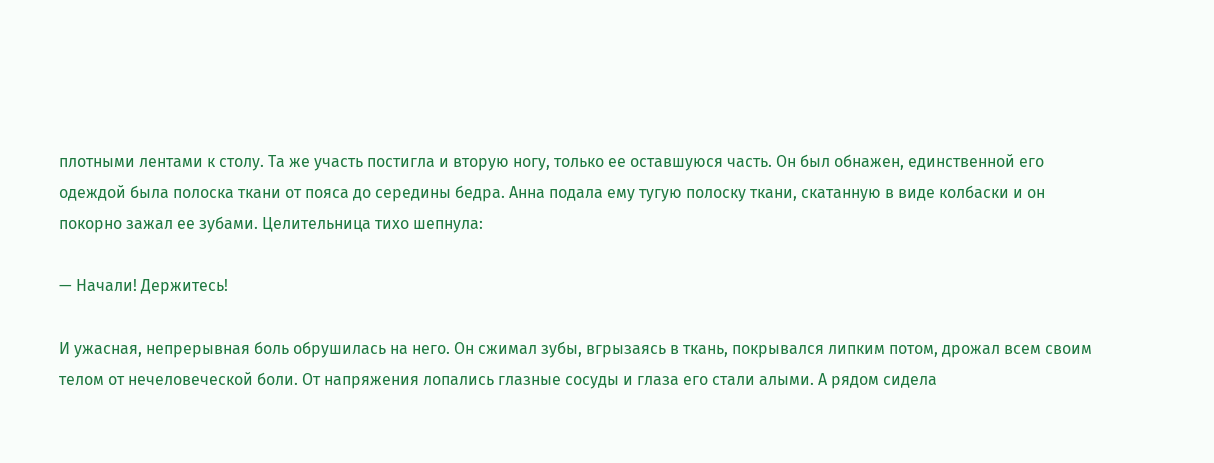плотными лентами к столу. Та же участь постигла и вторую ногу, только ее оставшуюся часть. Он был обнажен, единственной его одеждой была полоска ткани от пояса до середины бедра. Анна подала ему тугую полоску ткани, скатанную в виде колбаски и он покорно зажал ее зубами. Целительница тихо шепнула:

— Начали! Держитесь!

И ужасная, непрерывная боль обрушилась на него. Он сжимал зубы, вгрызаясь в ткань, покрывался липким потом, дрожал всем своим телом от нечеловеческой боли. От напряжения лопались глазные сосуды и глаза его стали алыми. А рядом сидела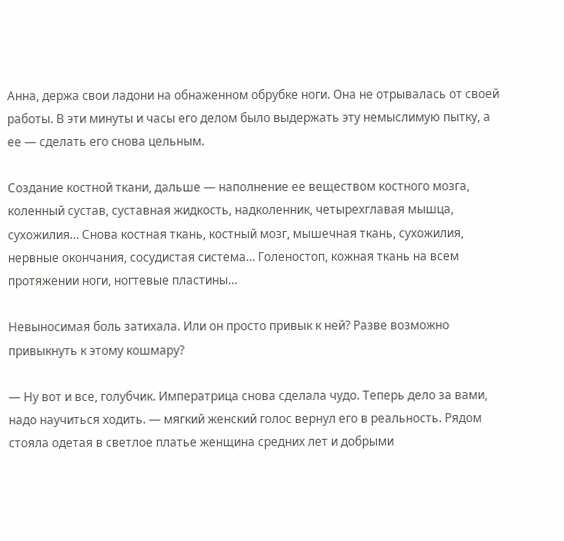Анна, держа свои ладони на обнаженном обрубке ноги. Она не отрывалась от своей работы. В эти минуты и часы его делом было выдержать эту немыслимую пытку, а ее — сделать его снова цельным.

Создание костной ткани, дальше — наполнение ее веществом костного мозга, коленный сустав, суставная жидкость, надколенник, четырехглавая мышца, сухожилия… Снова костная ткань, костный мозг, мышечная ткань, сухожилия, нервные окончания, сосудистая система… Голеностоп, кожная ткань на всем протяжении ноги, ногтевые пластины…

Невыносимая боль затихала. Или он просто привык к ней? Разве возможно привыкнуть к этому кошмару?

— Ну вот и все, голубчик. Императрица снова сделала чудо. Теперь дело за вами, надо научиться ходить. — мягкий женский голос вернул его в реальность. Рядом стояла одетая в светлое платье женщина средних лет и добрыми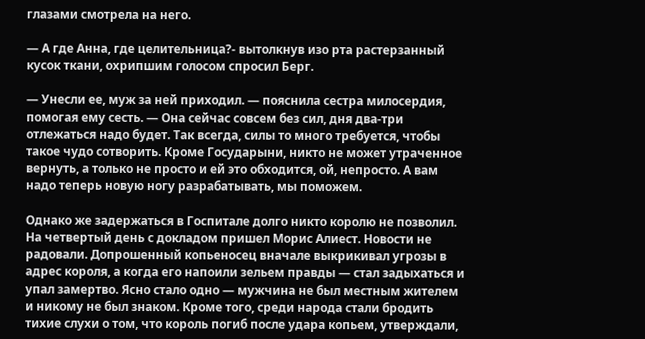глазами смотрела на него.

— А где Анна, где целительница?- вытолкнув изо рта растерзанный кусок ткани, охрипшим голосом спросил Берг.

— Унесли ее, муж за ней приходил. — пояснила сестра милосердия, помогая ему сесть. — Она сейчас совсем без сил, дня два-три отлежаться надо будет. Так всегда, силы то много требуется, чтобы такое чудо сотворить. Кроме Государыни, никто не может утраченное вернуть, а только не просто и ей это обходится, ой, непросто. А вам надо теперь новую ногу разрабатывать, мы поможем.

Однако же задержаться в Госпитале долго никто королю не позволил. На четвертый день с докладом пришел Морис Алиест. Новости не радовали. Допрошенный копьеносец вначале выкрикивал угрозы в адрес короля, а когда его напоили зельем правды — стал задыхаться и упал замертво. Ясно стало одно — мужчина не был местным жителем и никому не был знаком. Кроме того, среди народа стали бродить тихие слухи о том, что король погиб после удара копьем, утверждали,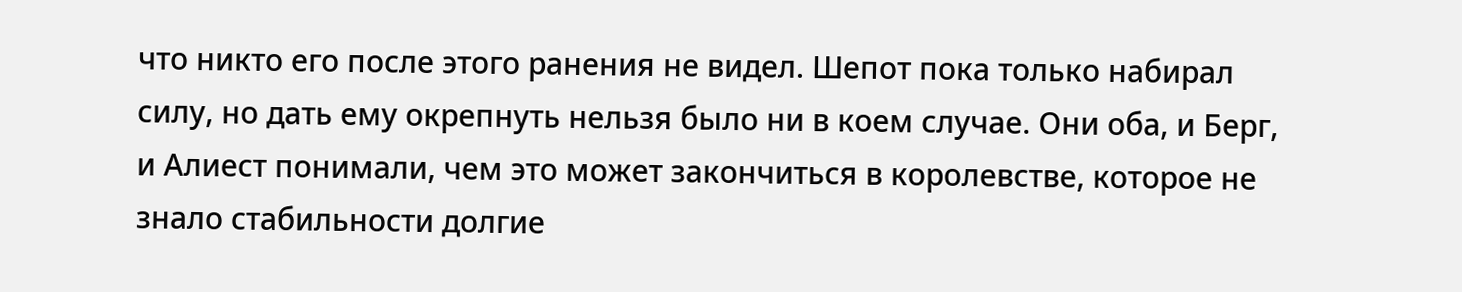что никто его после этого ранения не видел. Шепот пока только набирал силу, но дать ему окрепнуть нельзя было ни в коем случае. Они оба, и Берг, и Алиест понимали, чем это может закончиться в королевстве, которое не знало стабильности долгие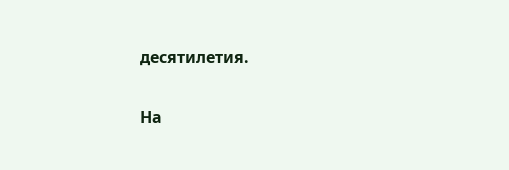десятилетия.

На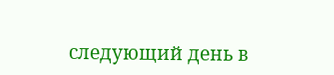следующий день в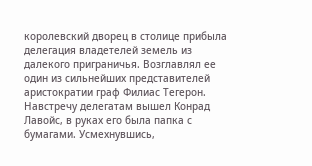королевский дворец в столице прибыла делегация владетелей земель из далекого приграничья. Возглавлял ее один из сильнейших представителей аристократии граф Филиас Тегерон. Навстречу делегатам вышел Конрад Лавойс, в руках его была папка с бумагами. Усмехнувшись,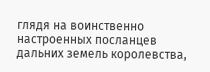глядя на воинственно настроенных посланцев дальних земель королевства,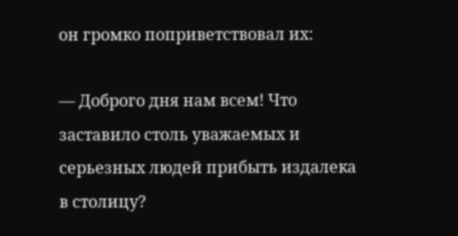он громко поприветствовал их:

— Доброго дня нам всем! Что заставило столь уважаемых и серьезных людей прибыть издалека в столицу?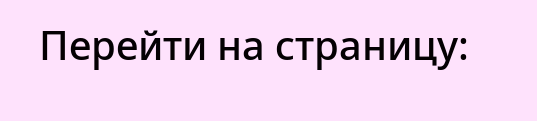Перейти на страницу: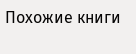Похожие книги